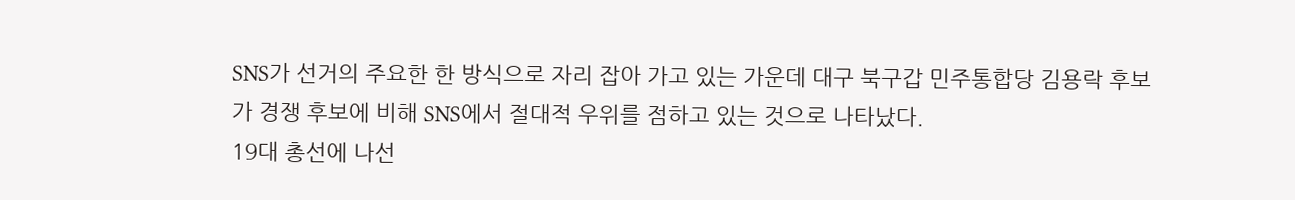SNS가 선거의 주요한 한 방식으로 자리 잡아 가고 있는 가운데 대구 북구갑 민주통합당 김용락 후보가 경쟁 후보에 비해 SNS에서 절대적 우위를 점하고 있는 것으로 나타났다.
19대 총선에 나선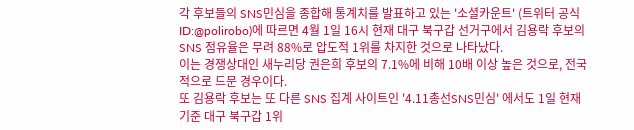각 후보들의 SNS민심을 종합해 통계치를 발표하고 있는 '소셜카운트' (트위터 공식ID:@polirobo)에 따르면 4월 1일 16시 현재 대구 북구갑 선거구에서 김용락 후보의 SNS 점유율은 무려 88%로 압도적 1위를 차지한 것으로 나타났다.
이는 경쟁상대인 새누리당 권은희 후보의 7.1%에 비해 10배 이상 높은 것으로, 전국적으로 드문 경우이다.
또 김용락 후보는 또 다른 SNS 집계 사이트인 '4.11총선SNS민심' 에서도 1일 현재 기준 대구 북구갑 1위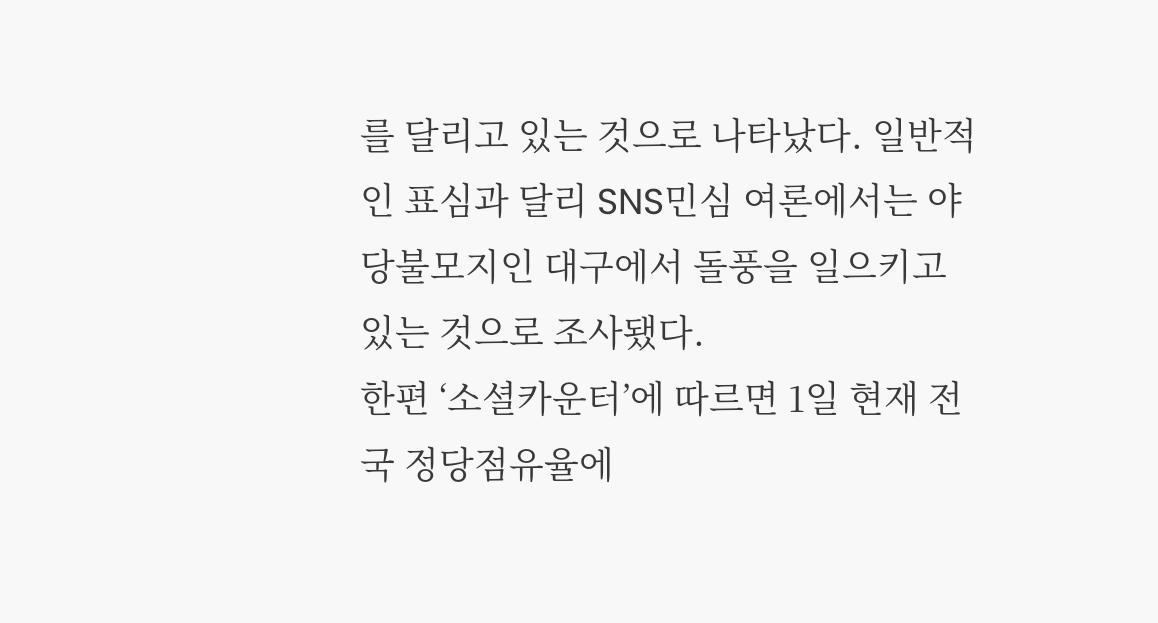를 달리고 있는 것으로 나타났다. 일반적인 표심과 달리 SNS민심 여론에서는 야당불모지인 대구에서 돌풍을 일으키고 있는 것으로 조사됐다.
한편 ‘소셜카운터’에 따르면 1일 현재 전국 정당점유율에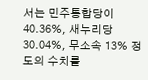서는 민주통합당이 40.36%, 새누리당 30.04%, 무소속 13% 정도의 수치를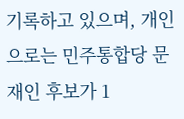기록하고 있으며, 개인으로는 민주통합당 문재인 후보가 1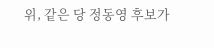위, 같은 당 정동영 후보가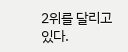2위를 달리고 있다.